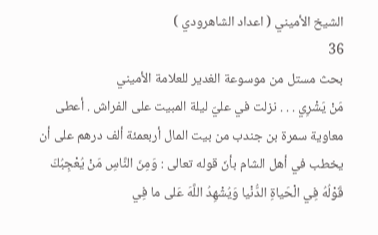الشيخ الأميني ( اعداد الشاهرودي )
36
بحث مستل من موسوعة الغدير للعلامة الأميني
مَنْ يَشْرِي . . . نزلت في عليّ ليلة المبيت على الفراش . أعطى معاوية سمرة بن جندب من بيت المال أربعمئة ألف درهم على أن يخطب في أهل الشام بأنّ قوله تعالى : وَمِنَ النَّاسِ مَنْ يُعْجِبُكَ قَوْلُهُ فِي الْحَياةِ الدُّنْيا وَيُشْهِدُ اللَّهَ عَلى ما فِي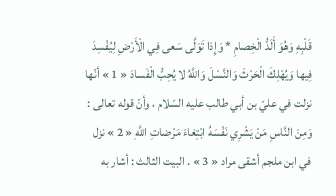قَلْبِهِ وَهُوَ أَلَدُّ الْخِصامِ * وَإِذا تَوَلَّى سَعى فِي الْأَرْضِ لِيُفْسِدَ فِيها وَيُهْلِكَ الْحَرْثَ وَالنَّسْلَ وَاللَّهُ لا يُحِبُّ الْفَسادَ « 1 » أنّها نزلت في عليّ بن أبي طالب عليه السّلام ، وأنّ قوله تعالى : وَمِنَ النَّاسِ مَنْ يَشْرِي نَفْسَهُ ابْتِغاءَ مَرْضاتِ اللَّهِ « 2 » نزل في ابن ملجم أشقى مراد « 3 » . البيت الثالث : أشار به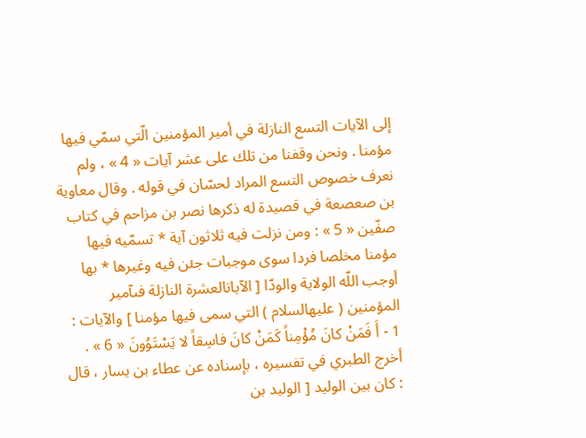إلى الآيات التسع النازلة في أمير المؤمنين الّتي سمّي فيها مؤمنا . ونحن وقفنا من تلك على عشر آيات « 4 » ، ولم نعرف خصوص التسع المراد لحسّان في قوله . وقال معاوية بن صعصعة في قصيدة له ذكرها نصر بن مزاحم في كتاب صفّين « 5 » : ومن نزلت فيه ثلاثون آية * تسمّيه فيها مؤمنا مخلصا فردا سوى موجبات جئن فيه وغيرها * بها أوجب اللّه الولاية والودّا [ الآياتالعشرة النازلة فىآمير المؤمنين ( عليهالسلام ) التي سمى فيها مؤمنا ] والآيات : 1 - أَ فَمَنْ كانَ مُؤْمِناً كَمَنْ كانَ فاسِقاً لا يَسْتَوُونَ « 6 » . أخرج الطبري في تفسيره ، بإسناده عن عطاء بن يسار ، قال : كان بين الوليد [ الوليد بن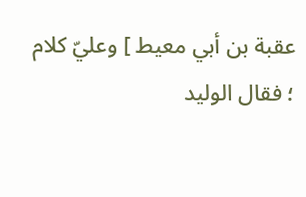عقبة بن أبي معيط ] وعليّ كلام ؛ فقال الوليد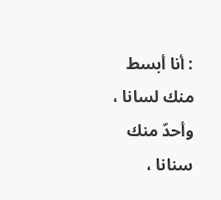: أنا أبسط منك لسانا ، وأحدّ منك سنانا ،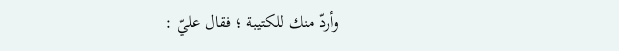وأردّ منك للكتيبة ؛ فقال عليّ :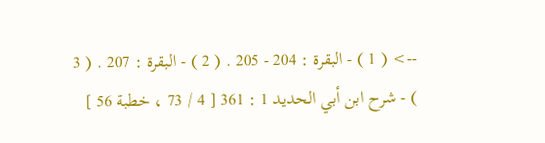--> ( 1 ) - البقرة : 204 - 205 . ( 2 ) - البقرة : 207 . ( 3 ) - شرح ابن أبي الحديد 1 : 361 [ 4 / 73 ، خطبة 56 ]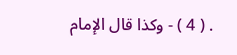. ( 4 ) - وكذا قال الإمام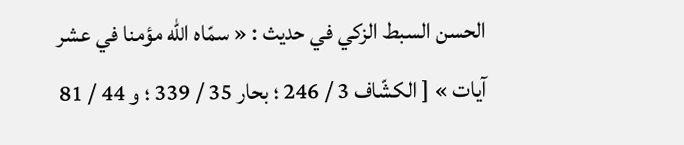الحسن السبط الزكي في حديث : « سمّاه اللّه مؤمنا في عشر آيات » [ الكشّاف 3 / 246 ؛ بحار 35 / 339 ؛ و 44 / 81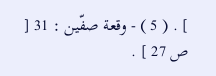] . ( 5 ) - وقعة صفّين : 31 [ ص 27 ] .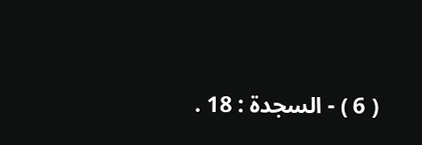( 6 ) - السجدة : 18 .